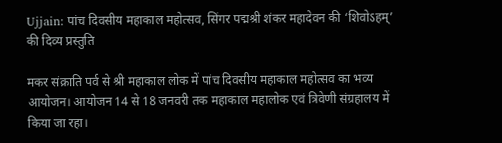Ujjain: पांच दिवसीय महाकाल महोत्सव, सिंगर पद्मश्री शंकर महादेवन की ‘शिवोऽहम्’ की दिव्य प्रस्तुति

मकर संक्राति पर्व से श्री महाकाल लोक में पांच दिवसीय महाकाल महोत्सव का भव्य आयोजन। आयोजन 14 से 18 जनवरी तक महाकाल महालोक एवं त्रिवेणी संग्रहालय में किया जा रहा।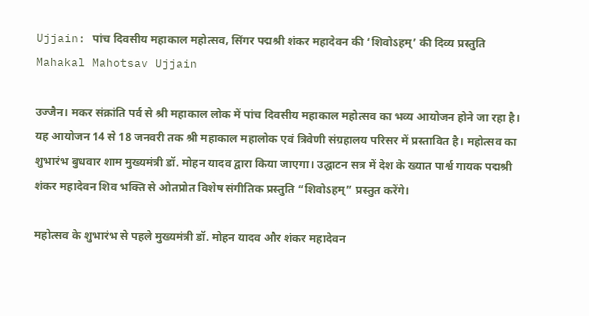Ujjain: पांच दिवसीय महाकाल महोत्सव, सिंगर पद्मश्री शंकर महादेवन की ‘शिवोऽहम्’ की दिव्य प्रस्तुति
Mahakal Mahotsav Ujjain

उज्जैन। मकर संक्रांति पर्व से श्री महाकाल लोक में पांच दिवसीय महाकाल महोत्सव का भव्य आयोजन होने जा रहा है। यह आयोजन 14 से 18 जनवरी तक श्री महाकाल महालोक एवं त्रिवेणी संग्रहालय परिसर में प्रस्तावित है। महोत्सव का शुभारंभ बुधवार शाम मुख्यमंत्री डॉ. मोहन यादव द्वारा किया जाएगा। उद्घाटन सत्र में देश के ख्यात पार्श्व गायक पद्मश्री शंकर महादेवन शिव भक्ति से ओतप्रोत विशेष संगीतिक प्रस्तुति “शिवोऽहम्” प्रस्तुत करेंगे।

महोत्सव के शुभारंभ से पहले मुख्यमंत्री डॉ. मोहन यादव और शंकर महादेवन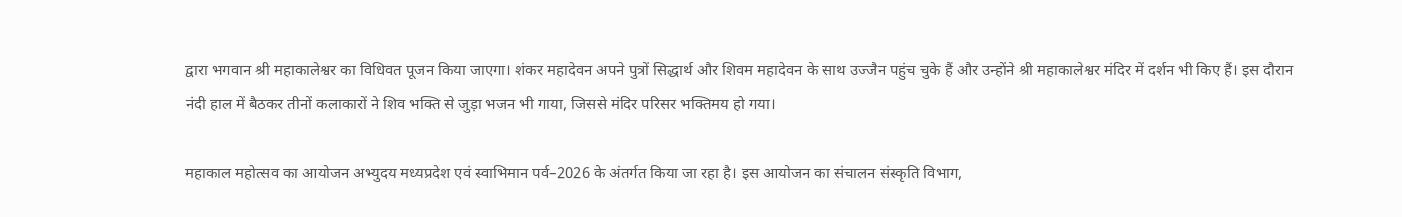द्वारा भगवान श्री महाकालेश्वर का विधिवत पूजन किया जाएगा। शंकर महादेवन अपने पुत्रों सिद्धार्थ और शिवम महादेवन के साथ उज्जैन पहुंच चुके हैं और उन्होंने श्री महाकालेश्वर मंदिर में दर्शन भी किए हैं। इस दौरान नंदी हाल में बैठकर तीनों कलाकारों ने शिव भक्ति से जुड़ा भजन भी गाया, जिससे मंदिर परिसर भक्तिमय हो गया।

महाकाल महोत्सव का आयोजन अभ्युदय मध्यप्रदेश एवं स्वाभिमान पर्व–2026 के अंतर्गत किया जा रहा है। इस आयोजन का संचालन संस्कृति विभाग,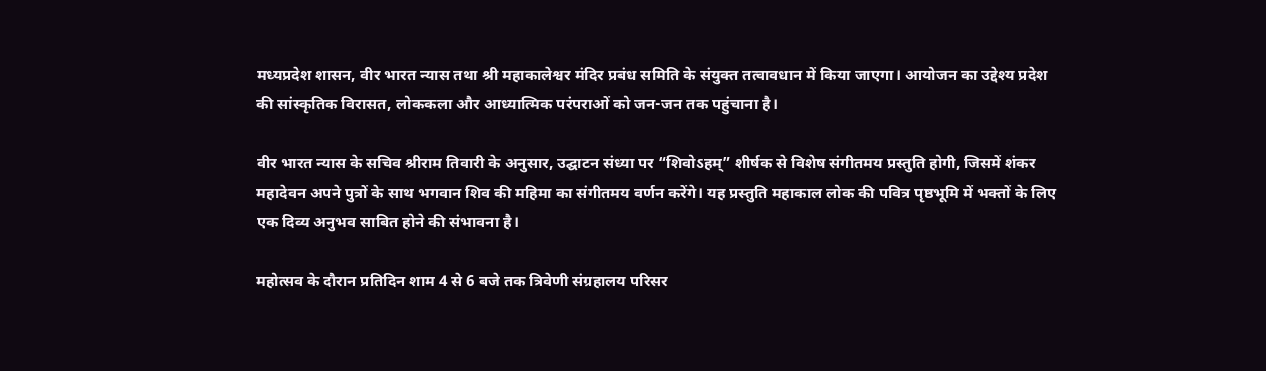मध्यप्रदेश शासन, वीर भारत न्यास तथा श्री महाकालेश्वर मंदिर प्रबंध समिति के संयुक्त तत्वावधान में किया जाएगा। आयोजन का उद्देश्य प्रदेश की सांस्कृतिक विरासत, लोककला और आध्यात्मिक परंपराओं को जन-जन तक पहुंचाना है।

वीर भारत न्यास के सचिव श्रीराम तिवारी के अनुसार, उद्घाटन संध्या पर “शिवोऽहम्” शीर्षक से विशेष संगीतमय प्रस्तुति होगी, जिसमें शंकर महादेवन अपने पुत्रों के साथ भगवान शिव की महिमा का संगीतमय वर्णन करेंगे। यह प्रस्तुति महाकाल लोक की पवित्र पृष्ठभूमि में भक्तों के लिए एक दिव्य अनुभव साबित होने की संभावना है।

महोत्सव के दौरान प्रतिदिन शाम 4 से 6 बजे तक त्रिवेणी संग्रहालय परिसर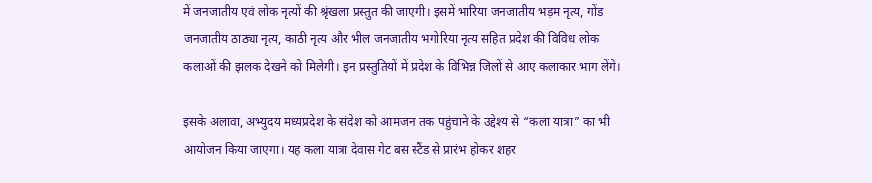में जनजातीय एवं लोक नृत्यों की श्रृंखला प्रस्तुत की जाएगी। इसमें भारिया जनजातीय भड़म नृत्य, गोंड जनजातीय ठाठ्या नृत्य, काठी नृत्य और भील जनजातीय भगोरिया नृत्य सहित प्रदेश की विविध लोक कलाओं की झलक देखने को मिलेगी। इन प्रस्तुतियों में प्रदेश के विभिन्न जिलों से आए कलाकार भाग लेंगे।

इसके अलावा, अभ्युदय मध्यप्रदेश के संदेश को आमजन तक पहुंचाने के उद्देश्य से “कला यात्रा” का भी आयोजन किया जाएगा। यह कला यात्रा देवास गेट बस स्टैंड से प्रारंभ होकर शहर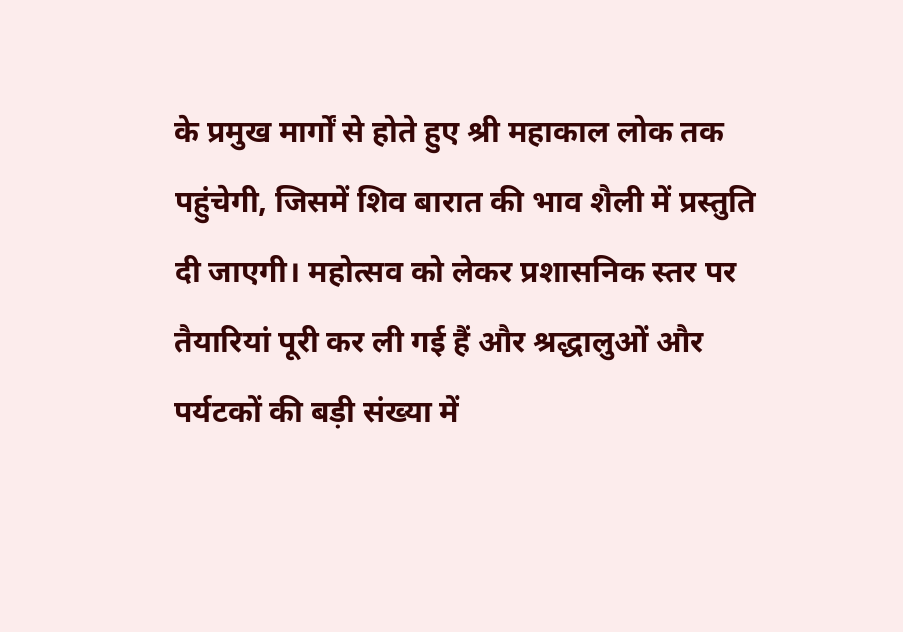के प्रमुख मार्गों से होते हुए श्री महाकाल लोक तक पहुंचेगी, जिसमें शिव बारात की भाव शैली में प्रस्तुति दी जाएगी। महोत्सव को लेकर प्रशासनिक स्तर पर तैयारियां पूरी कर ली गई हैं और श्रद्धालुओं और पर्यटकों की बड़ी संख्या में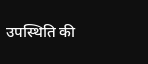उपस्थिति की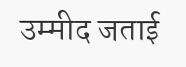उम्मीद जताई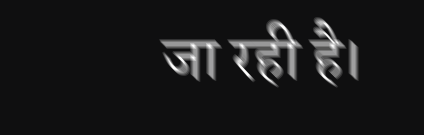जा रही है।